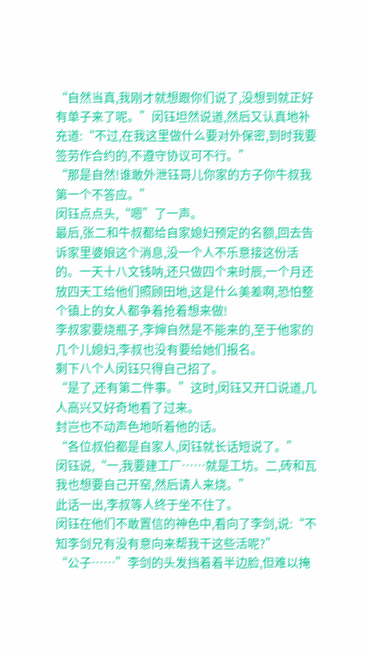“自然当真,我刚才就想跟你们说了,没想到就正好有单子来了呢。”闵钰坦然说道,然后又认真地补充道:“不过,在我这里做什么要对外保密,到时我要签劳作合约的,不遵守协议可不行。”
“那是自然!谁敢外泄钰哥儿你家的方子你牛叔我第一个不答应。”
闵钰点点头,“嗯”了一声。
最后,张二和牛叔都给自家媳妇预定的名额,回去告诉家里婆娘这个消息,没一个人不乐意接这份活的。一天十八文钱呐,还只做四个来时辰,一个月还放四天工给他们照顾田地,这是什么美差啊,恐怕整个镇上的女人都争着抢着想来做!
李叔家要烧瓶子,李婶自然是不能来的,至于他家的几个儿媳妇,李叔也没有要给她们报名。
剩下八个人闵钰只得自己招了。
“是了,还有第二件事。”这时,闵钰又开口说道,几人高兴又好奇地看了过来。
封岂也不动声色地听着他的话。
“各位叔伯都是自家人,闵钰就长话短说了。”
闵钰说,“一,我要建工厂……就是工坊。二,砖和瓦我也想要自己开窑,然后请人来烧。”
此话一出,李叔等人终于坐不住了。
闵钰在他们不敢置信的神色中,看向了李剑,说:“不知李剑兄有没有意向来帮我干这些活呢?”
“公子……”李剑的头发挡着着半边脸,但难以掩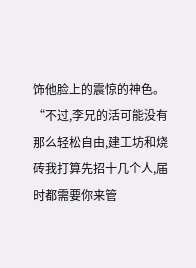饰他脸上的震惊的神色。
“不过,李兄的活可能没有那么轻松自由,建工坊和烧砖我打算先招十几个人,届时都需要你来管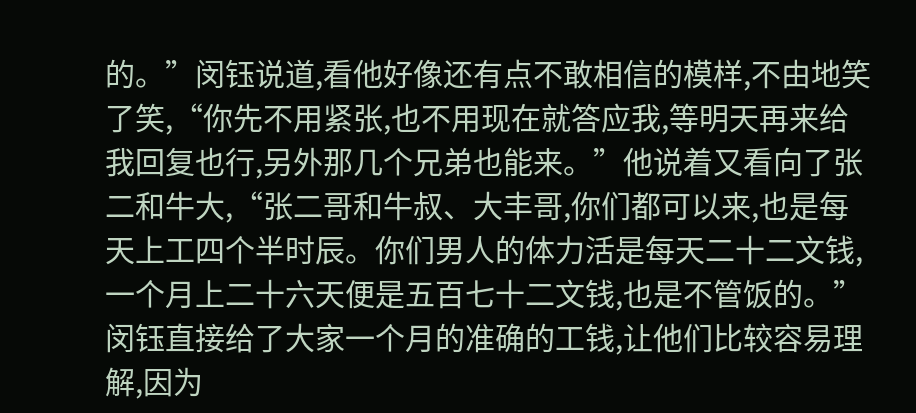的。”闵钰说道,看他好像还有点不敢相信的模样,不由地笑了笑,“你先不用紧张,也不用现在就答应我,等明天再来给我回复也行,另外那几个兄弟也能来。”他说着又看向了张二和牛大,“张二哥和牛叔、大丰哥,你们都可以来,也是每天上工四个半时辰。你们男人的体力活是每天二十二文钱,一个月上二十六天便是五百七十二文钱,也是不管饭的。”
闵钰直接给了大家一个月的准确的工钱,让他们比较容易理解,因为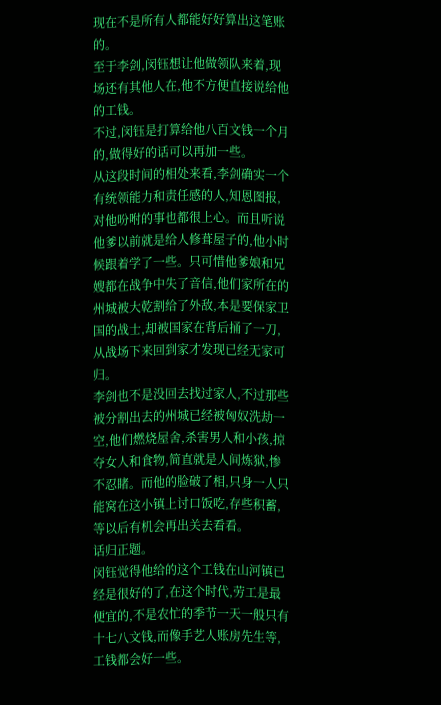现在不是所有人都能好好算出这笔账的。
至于李剑,闵钰想让他做领队来着,现场还有其他人在,他不方便直接说给他的工钱。
不过,闵钰是打算给他八百文钱一个月的,做得好的话可以再加一些。
从这段时间的相处来看,李剑确实一个有统领能力和责任感的人,知恩图报,对他吩咐的事也都很上心。而且听说他爹以前就是给人修葺屋子的,他小时候跟着学了一些。只可惜他爹娘和兄嫂都在战争中失了音信,他们家所在的州城被大乾割给了外敌,本是要保家卫国的战士,却被国家在背后捅了一刀,从战场下来回到家才发现已经无家可归。
李剑也不是没回去找过家人,不过那些被分割出去的州城已经被匈奴洗劫一空,他们燃烧屋舍,杀害男人和小孩,掠夺女人和食物,简直就是人间炼狱,惨不忍睹。而他的脸破了相,只身一人只能窝在这小镇上讨口饭吃,存些积蓄,等以后有机会再出关去看看。
话归正题。
闵钰觉得他给的这个工钱在山河镇已经是很好的了,在这个时代,劳工是最便宜的,不是农忙的季节一天一般只有十七八文钱,而像手艺人账房先生等,工钱都会好一些。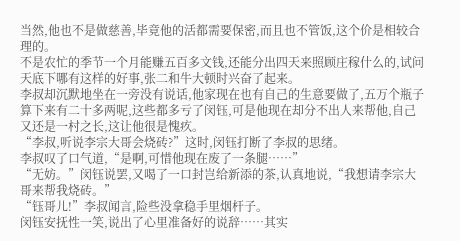当然,他也不是做慈善,毕竟他的活都需要保密,而且也不管饭,这个价是相较合理的。
不是农忙的季节一个月能赚五百多文钱,还能分出四天来照顾庄稼什么的,试问天底下哪有这样的好事,张二和牛大顿时兴奋了起来。
李叔却沉默地坐在一旁没有说话,他家现在也有自己的生意要做了,五万个瓶子算下来有二十多两呢,这些都多亏了闵钰,可是他现在却分不出人来帮他,自己又还是一村之长,这让他很是愧疚。
“李叔,听说李宗大哥会烧砖?”这时,闵钰打断了李叔的思绪。
李叔叹了口气道,“是啊,可惜他现在废了一条腿……”
“无妨。”闵钰说罢,又喝了一口封岂给新添的茶,认真地说,“我想请李宗大哥来帮我烧砖。”
“钰哥儿!”李叔闻言,险些没拿稳手里烟杆子。
闵钰安抚性一笑,说出了心里准备好的说辞……其实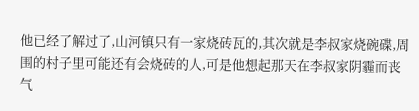他已经了解过了,山河镇只有一家烧砖瓦的,其次就是李叔家烧碗碟,周围的村子里可能还有会烧砖的人,可是他想起那天在李叔家阴霾而丧气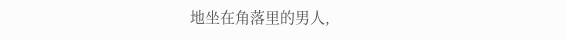地坐在角落里的男人,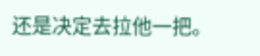还是决定去拉他一把。